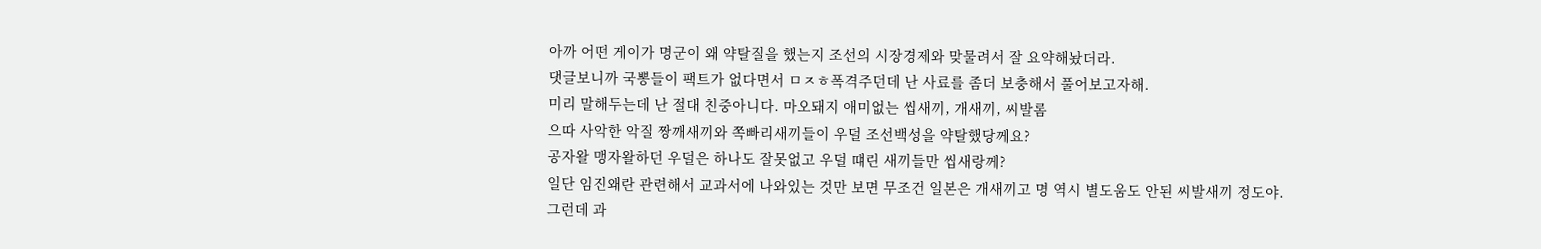아까 어떤 게이가 명군이 왜 약탈질을 했는지 조선의 시장경제와 맞물려서 잘 요약해놨더라.
댓글보니까 국뽕들이 팩트가 없다면서 ㅁㅈㅎ폭격주던데 난 사료를 좀더 보충해서 풀어보고자해.
미리 말해두는데 난 절대 친중아니다. 마오돼지 애미없는 씹새끼, 개새끼, 씨발롬
으따 사악한 악질 짱깨새끼와 쪽빠리새끼들이 우덜 조선백성을 약탈했당께요?
공자왈 맹자왈하던 우덜은 하나도 잘못없고 우덜 떄린 새끼들만 씹새랑께?
일단 임진왜란 관련해서 교과서에 나와있는 것만 보면 무조건 일본은 개새끼고 명 역시 별도움도 안된 씨발새끼 정도야.
그런데 과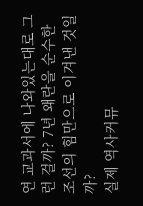연 교과서에 나와있는대로 그런 걸까? 7년 왜란을 순수한 조선의 힘만으로 이겨낸 것일까?
실제 역사커뮤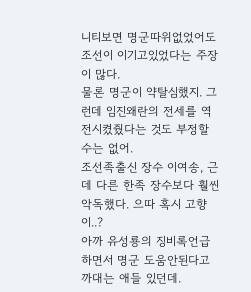니티보면 명군따위없었어도 조선이 이기고있었다는 주장이 많다.
물론 명군이 약탈심했지. 그런데 임진왜란의 전세를 역전시켰줬다는 것도 부정할 수는 없어.
조선족출신 장수 이여송, 근데 다른 한족 장수보다 훨씬 악독했다. 으따 혹시 고향이..?
아까 유성룡의 징비록언급하면서 명군 도움안된다고 까대는 애들 있던데.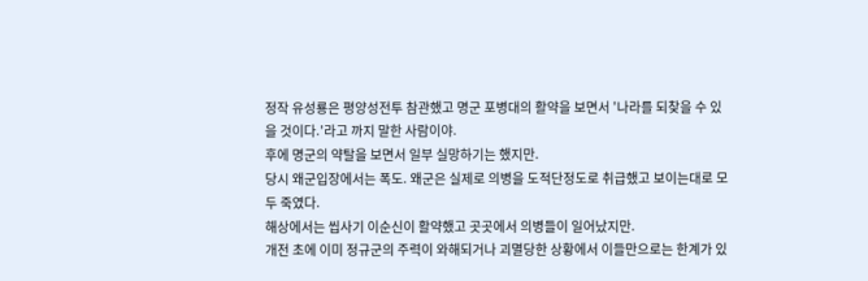정작 유성룡은 평양성전투 참관했고 명군 포병대의 활약을 보면서 '나라를 되찾을 수 있을 것이다.'라고 까지 말한 사람이야.
후에 명군의 약탈을 보면서 일부 실망하기는 했지만.
당시 왜군입장에서는 폭도. 왜군은 실제로 의병을 도적단정도로 취급했고 보이는대로 모두 죽였다.
해상에서는 씹사기 이순신이 활약했고 곳곳에서 의병들이 일어났지만.
개전 초에 이미 정규군의 주력이 와해되거나 괴멸당한 상황에서 이들만으로는 한계가 있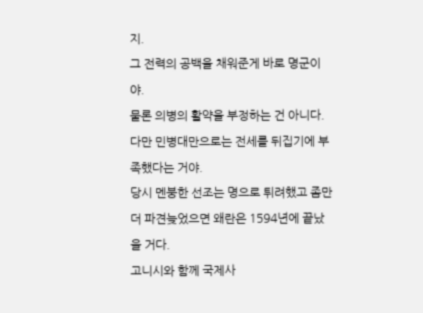지.
그 전력의 공백을 채워준게 바로 명군이야.
물론 의병의 활약을 부정하는 건 아니다. 다만 민병대만으로는 전세를 뒤집기에 부족했다는 거야.
당시 멘붕한 선조는 명으로 튀려했고 좀만 더 파견늦었으면 왜란은 1594년에 끝났을 거다.
고니시와 함께 국제사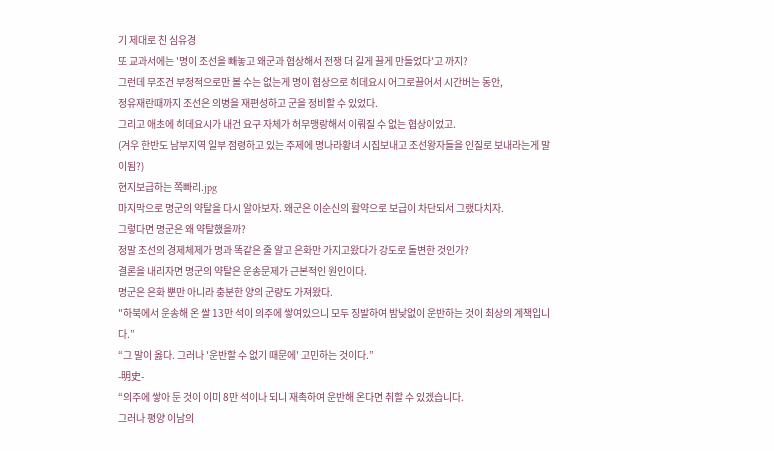기 제대로 친 심유경
또 교과서에는 '명이 조선을 빼놓고 왜군과 협상해서 전쟁 더 길게 끌게 만들었다'고 까지?
그런데 무조건 부정적으로만 볼 수는 없는게 명이 협상으로 히데요시 어그로끌어서 시간버는 동안,
정유재란때까지 조선은 의병을 재편성하고 군을 정비할 수 있었다.
그리고 애초에 히데요시가 내건 요구 자체가 허무맹랑해서 이뤄질 수 없는 협상이었고.
(겨우 한반도 남부지역 일부 점령하고 있는 주제에 명나라황녀 시집보내고 조선왕자들을 인질로 보내라는게 말이됨?)
현지보급하는 쪽빠리.jpg
마지막으로 명군의 약탈을 다시 알아보자. 왜군은 이순신의 활약으로 보급이 차단되서 그랬다치자.
그렇다면 명군은 왜 약탈했을까?
정말 조선의 경제체제가 명과 똑같은 줄 알고 은화만 가지고왔다가 강도로 돌변한 것인가?
결론을 내리자면 명군의 약탈은 운송문제가 근본적인 원인이다.
명군은 은화 뿐만 아니라 충분한 양의 군량도 가져왔다.
"하북에서 운송해 온 쌀 13만 석이 의주에 쌓여있으니 모두 징발하여 밤낮없이 운반하는 것이 최상의 계책입니다.”
“그 말이 옳다. 그러나 '운반할 수 없기 때문에' 고민하는 것이다.”
-明史-
“의주에 쌓아 둔 것이 이미 8만 석이나 되니 재촉하여 운반해 온다면 취할 수 있겠습니다.
그러나 평양 이남의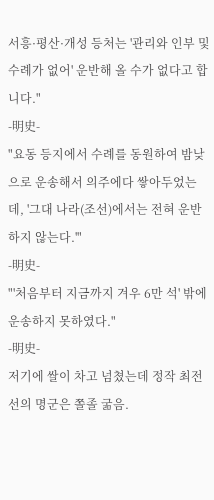서흥·평산·개성 등처는 '관리와 인부 및 수례가 없어' 운반해 올 수가 없다고 합니다."
-明史-
"요동 등지에서 수례를 동원하여 밤낮으로 운송해서 의주에다 쌓아두었는데, '그대 나라(조선)에서는 전혀 운반하지 않는다.'"
-明史-
"'처음부터 지금까지 겨우 6만 석' 밖에 운송하지 못하였다."
-明史-
저기에 쌀이 차고 넘쳤는데 정작 최전선의 명군은 쫄졸 굶음.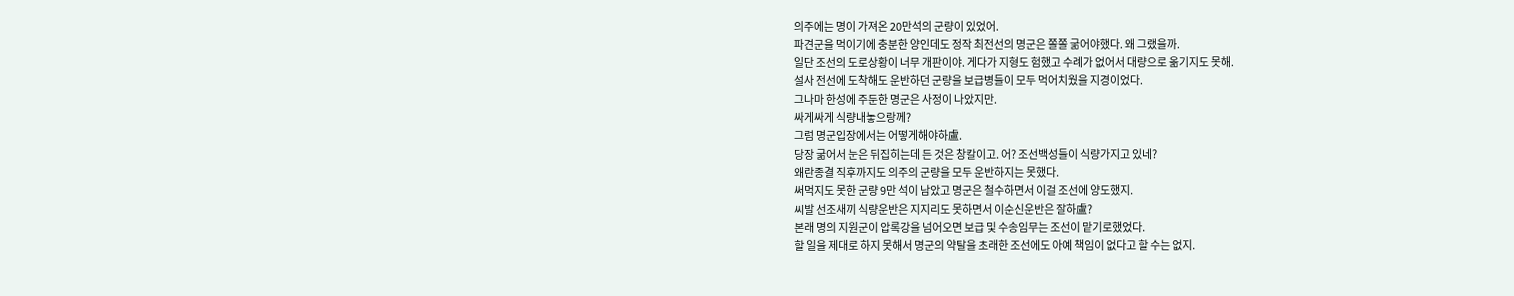의주에는 명이 가져온 20만석의 군량이 있었어.
파견군을 먹이기에 충분한 양인데도 정작 최전선의 명군은 쫄쫄 굶어야했다. 왜 그랬을까.
일단 조선의 도로상황이 너무 개판이야. 게다가 지형도 험했고 수례가 없어서 대량으로 옮기지도 못해.
설사 전선에 도착해도 운반하던 군량을 보급병들이 모두 먹어치웠을 지경이었다.
그나마 한성에 주둔한 명군은 사정이 나았지만.
싸게싸게 식량내놓으랑께?
그럼 명군입장에서는 어떻게해야하盧.
당장 굶어서 눈은 뒤집히는데 든 것은 창칼이고. 어? 조선백성들이 식량가지고 있네?
왜란종결 직후까지도 의주의 군량을 모두 운반하지는 못했다.
써먹지도 못한 군량 9만 석이 남았고 명군은 철수하면서 이걸 조선에 양도했지.
씨발 선조새끼 식량운반은 지지리도 못하면서 이순신운반은 잘하盧?
본래 명의 지원군이 압록강을 넘어오면 보급 및 수송임무는 조선이 맡기로했었다.
할 일을 제대로 하지 못해서 명군의 약탈을 초래한 조선에도 아예 책임이 없다고 할 수는 없지.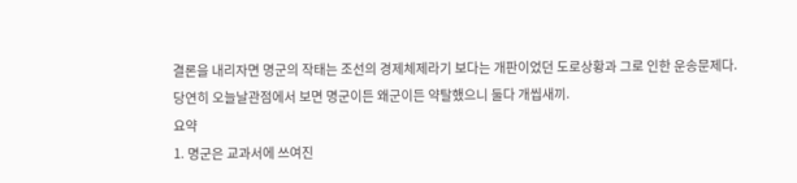결론을 내리자면 명군의 작태는 조선의 경제체제라기 보다는 개판이었던 도로상황과 그로 인한 운송문제다.
당연히 오늘날관점에서 보면 명군이든 왜군이든 약탈했으니 둘다 개씹새끼.
요약
1. 명군은 교과서에 쓰여진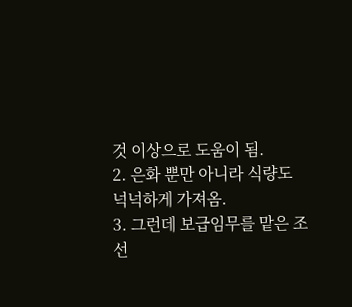것 이상으로 도움이 됨.
2. 은화 뿐만 아니라 식량도 넉넉하게 가져옴.
3. 그런데 보급임무를 맡은 조선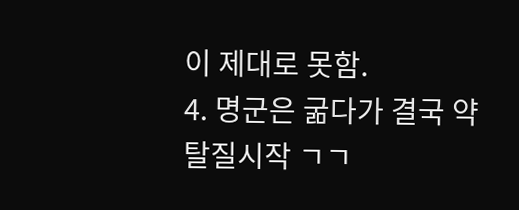이 제대로 못함.
4. 명군은 굶다가 결국 약탈질시작 ㄱㄱ